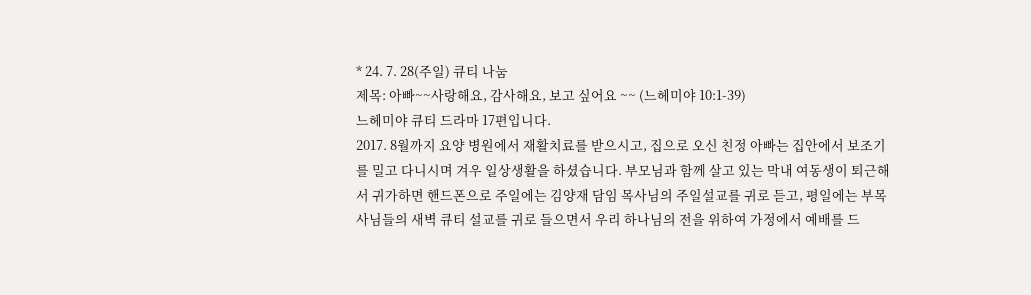* 24. 7. 28(주일) 큐티 나눔
제목: 아빠~~사랑해요, 감사해요, 보고 싶어요 ~~ (느헤미야 10:1-39)
느헤미야 큐티 드라마 17편입니다.
2017. 8월까지 요양 병원에서 재활치료를 받으시고, 집으로 오신 친정 아빠는 집안에서 보조기를 밀고 다니시며 겨우 일상생활을 하셨습니다. 부모님과 함께 살고 있는 막내 여동생이 퇴근해서 귀가하면 핸드폰으로 주일에는 김양재 담임 목사님의 주일설교를 귀로 듣고, 평일에는 부목사님들의 새벽 큐티 설교를 귀로 들으면서 우리 하나님의 전을 위하여 가정에서 예배를 드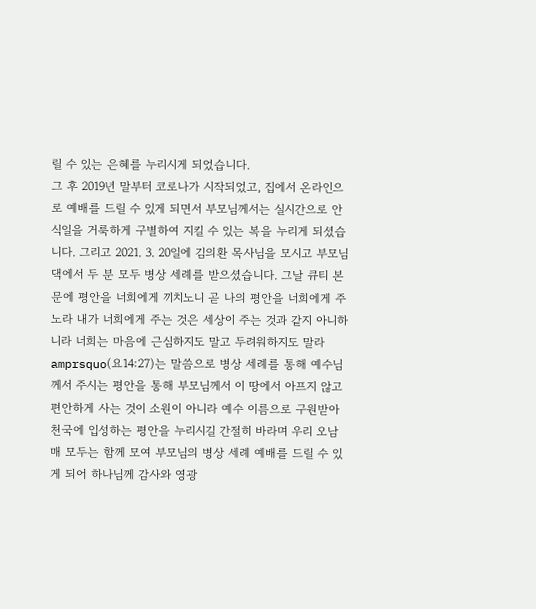릴 수 있는 은혜를 누리시게 되었습니다.
그 후 2019년 말부터 코로나가 시작되었고, 집에서 온라인으로 예배를 드릴 수 있게 되면서 부모님께서는 실시간으로 안식일을 거룩하게 구별하여 지킬 수 있는 복을 누리게 되셨습니다. 그리고 2021. 3. 20일에 김의환 목사님을 모시고 부모님 댁에서 두 분 모두 병상 세례를 받으셨습니다. 그날 큐티 본문에 평안을 너희에게 끼치노니 곧 나의 평안을 너희에게 주노라 내가 너희에게 주는 것은 세상이 주는 것과 같지 아니하니라 너희는 마음에 근심하지도 말고 두려워하지도 말라amprsquo(요14:27)는 말씀으로 병상 세례를 통해 예수님께서 주시는 평안을 통해 부모님께서 이 땅에서 아프지 않고 편안하게 사는 것이 소원이 아니라 예수 이름으로 구원받아 천국에 입성하는 평안을 누리시길 간절히 바라며 우리 오남매 모두는 함께 모여 부모님의 병상 세례 예배를 드릴 수 있게 되어 하나님께 감사와 영광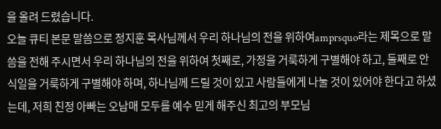을 올려 드렸습니다.
오늘 큐티 본문 말씀으로 정지훈 목사님께서 우리 하나님의 전을 위하여amprsquo라는 제목으로 말씀을 전해 주시면서 우리 하나님의 전을 위하여 첫째로, 가정을 거룩하게 구별해야 하고, 둘째로 안식일을 거룩하게 구별해야 하며, 하나님께 드릴 것이 있고 사람들에게 나눌 것이 있어야 한다고 하셨는데, 저희 친정 아빠는 오남매 모두를 예수 믿게 해주신 최고의 부모님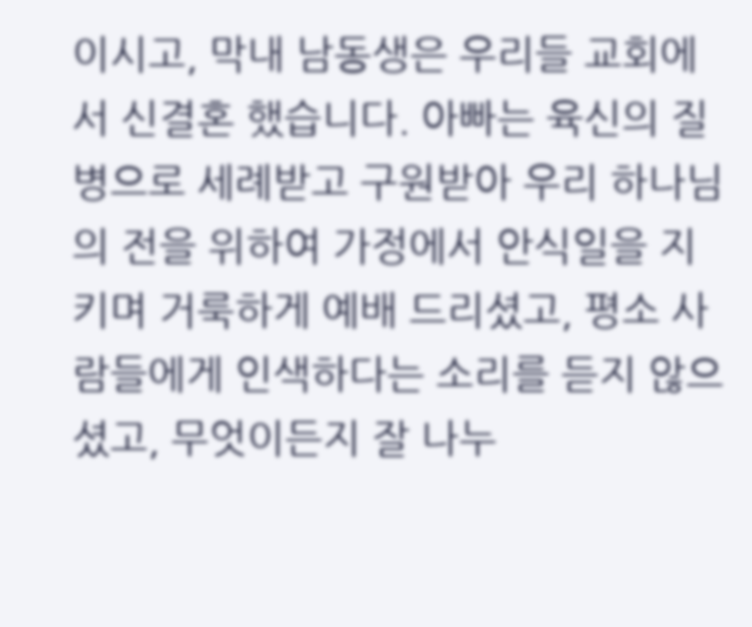이시고, 막내 남동생은 우리들 교회에서 신결혼 했습니다. 아빠는 육신의 질병으로 세례받고 구원받아 우리 하나님의 전을 위하여 가정에서 안식일을 지키며 거룩하게 예배 드리셨고, 평소 사람들에게 인색하다는 소리를 듣지 않으셨고, 무엇이든지 잘 나누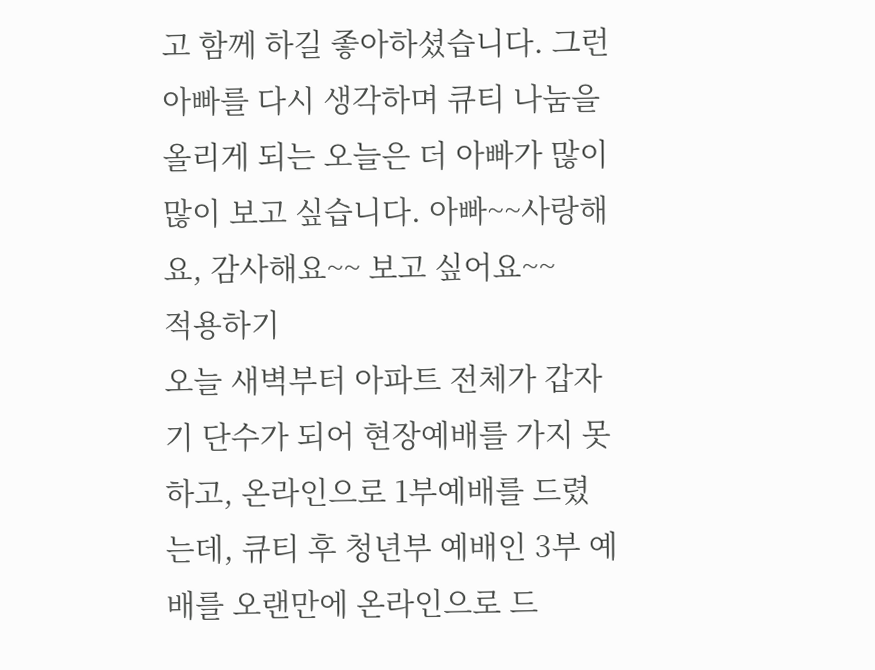고 함께 하길 좋아하셨습니다. 그런 아빠를 다시 생각하며 큐티 나눔을 올리게 되는 오늘은 더 아빠가 많이 많이 보고 싶습니다. 아빠~~사랑해요, 감사해요~~ 보고 싶어요~~
적용하기
오늘 새벽부터 아파트 전체가 갑자기 단수가 되어 현장예배를 가지 못하고, 온라인으로 1부예배를 드렸는데, 큐티 후 청년부 예배인 3부 예배를 오랜만에 온라인으로 드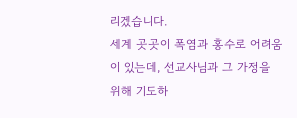리겠습니다.
세계 곳곳이 폭염과 홍수로 어려움이 있는데, 선교사님과 그 가정을 위해 기도하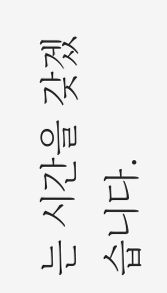는 시간을 갖겠습니다.